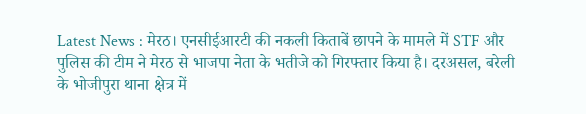Latest News : मेरठ। एनसीईआरटी की नकली किताबें छापने के मामले में STF और पुलिस की टीम ने मेरठ से भाजपा नेता के भतीजे को गिरफ्तार किया है। दरअसल, बरेली के भोजीपुरा थाना क्षेत्र में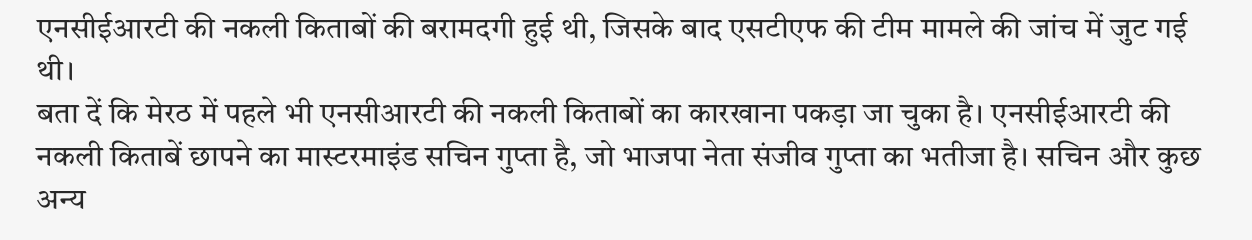एनसीईआरटी की नकली किताबों की बरामदगी हुई थी, जिसके बाद एसटीएफ की टीम मामले की जांच में जुट गई थी।
बता दें कि मेरठ में पहले भी एनसीआरटी की नकली किताबों का कारखाना पकड़ा जा चुका है। एनसीईआरटी की नकली किताबें छापने का मास्टरमाइंड सचिन गुप्ता है, जो भाजपा नेता संजीव गुप्ता का भतीजा है। सचिन और कुछ अन्य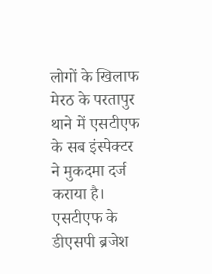लोगों के खिलाफ मेरठ के परतापुर थाने में एसटीएफ के सब इंस्पेक्टर ने मुकदमा दर्ज कराया है।
एसटीएफ के डीएसपी ब्रजेश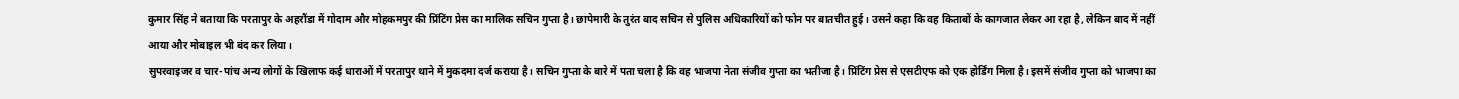कुमार सिंह ने बताया कि परतापुर के अहरौंडा में गोदाम और मोहकमपुर की प्रिंटिंग प्रेस का मालिक सचिन गुप्ता है। छापेमारी के तुरंत बाद सचिन से पुलिस अधिकारियों को फोन पर बातचीत हुई। उसने कहा कि वह किताबों के कागजात लेकर आ रहा है, लेकिन बाद में नहीं आया और मोबाइल भी बंद कर लिया।
सुपरवाइजर व चार-पांच अन्य लोगों के खिलाफ कई धाराओं में परतापुर थाने में मुकदमा दर्ज कराया है। सचिन गुप्ता के बारे में पता चला है कि वह भाजपा नेता संजीव गुप्ता का भतीजा है। प्रिंटिंग प्रेस से एसटीएफ को एक होर्डिंग मिला है। इसमें संजीव गुप्ता को भाजपा का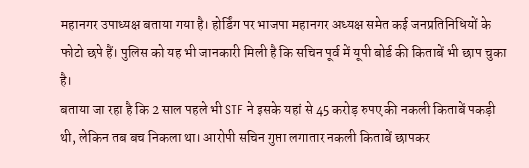महानगर उपाध्यक्ष बताया गया है। होर्डिंग पर भाजपा महानगर अध्यक्ष समेत कई जनप्रतिनिधियों के फोटो छपे हैं। पुलिस को यह भी जानकारी मिली है कि सचिन पूर्व में यूपी बोर्ड की किताबें भी छाप चुका है।
बताया जा रहा है कि 2 साल पहले भी STF ने इसके यहां से 45 करोड़ रुपए की नकली किताबें पकड़ी थी, लेकिन तब बच निकला था। आरोपी सचिन गुप्ता लगातार नकली किताबें छापकर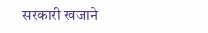सरकारी खजाने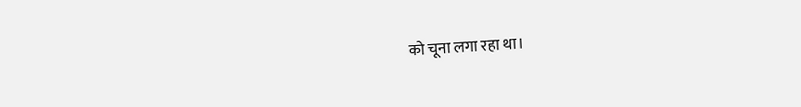को चूना लगा रहा था।